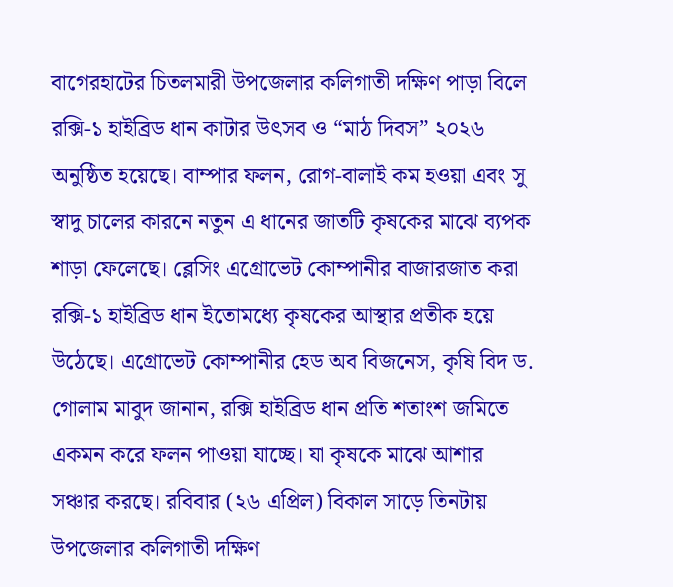বাগেরহাটের চিতলমারী উপজেলার কলিগাতী দক্ষিণ পাড়া বিলে রক্সি-১ হাইব্রিড ধান কাটার উৎসব ও “মাঠ দিবস” ২০২৬ অনুষ্ঠিত হয়েছে। বাম্পার ফলন, রোগ-বালাই কম হওয়া এবং সু স্বাদু চালের কারনে নতুন এ ধানের জাতটি কৃষকের মাঝে ব্যপক শাড়া ফেলেছে। ব্লেসিং এগ্রোভেট কোম্পানীর বাজারজাত করা রক্সি-১ হাইব্রিড ধান ইতোমধ্যে কৃষকের আস্থার প্রতীক হয়ে উঠেছে। এগ্রোভেট কোম্পানীর হেড অব বিজনেস, কৃষি বিদ ড. গোলাম মাবুদ জানান, রক্সি হাইব্রিড ধান প্রতি শতাংশ জমিতে একমন করে ফলন পাওয়া যাচ্ছে। যা কৃষকে মাঝে আশার সঞ্চার করছে। রবিবার (২৬ এপ্রিল) বিকাল সাড়ে তিনটায় উপজেলার কলিগাতী দক্ষিণ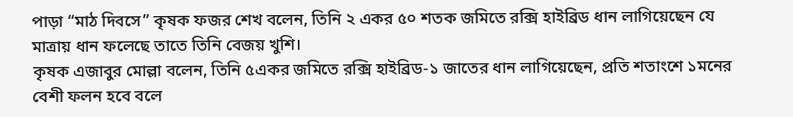পাড়া “মাঠ দিবসে” কৃষক ফজর শেখ বলেন, তিনি ২ একর ৫০ শতক জমিতে রক্সি হাইব্রিড ধান লাগিয়েছেন যে মাত্রায় ধান ফলেছে তাতে তিনি বেজয় খুশি।
কৃষক এজাবুর মোল্লা বলেন, তিনি ৫একর জমিতে রক্সি হাইব্রিড-১ জাতের ধান লাগিয়েছেন, প্রতি শতাংশে ১মনের বেশী ফলন হবে বলে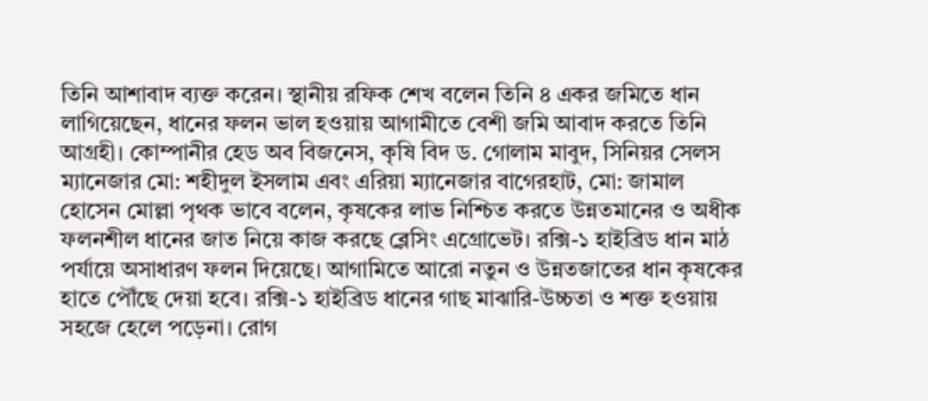তিনি আশাবাদ ব্যক্ত করেন। স্থানীয় রফিক শেখ বলেন তিনি ৪ একর জমিতে ধান লাগিয়েছেন, ধানের ফলন ভাল হওয়ায় আগামীতে বেশী জমি আবাদ করতে তিনি আগ্রহী। কোম্পানীর হেড অব বিজনেস, কৃষি বিদ ড. গোলাম মাবুদ, সিনিয়র সেলস ম্যানেজার মো: শহীদুল ইসলাম এবং এরিয়া ম্যানেজার বাগেরহাট, মো: জামাল হোসেন মোল্লা পৃথক ভাবে বলেন, কৃষকের লাভ নিশ্চিত করতে উন্নতমানের ও অধীক ফলনশীল ধানের জাত নিয়ে কাজ করছে ব্লেসিং এগ্রোভেট। রক্সি-১ হাইব্রিড ধান মাঠ পর্যায়ে অসাধারণ ফলন দিয়েছে। আগামিতে আরো নতুন ও উন্নতজাতের ধান কৃষকের হাতে পৌঁছে দেয়া হবে। রক্সি-১ হাইব্রিড ধানের গাছ মাঝারি-উচ্চতা ও শক্ত হওয়ায় সহজে হেলে পড়েনা। রোগ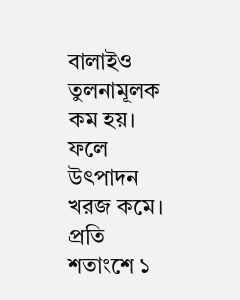বালাইও তুলনামূলক কম হয়। ফলে উৎপাদন খরজ কমে। প্রতি শতাংশে ১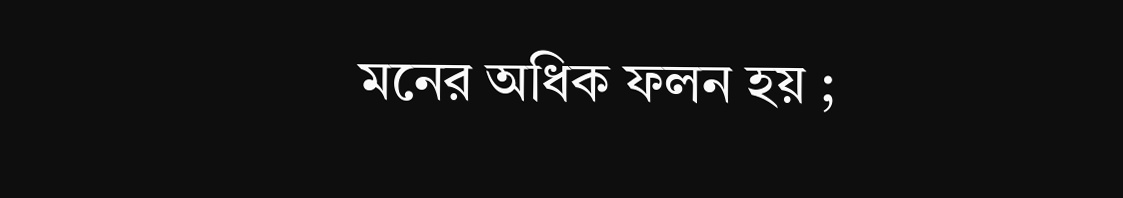মনের অধিক ফলন হয় ;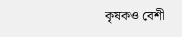কৃষকও বেশী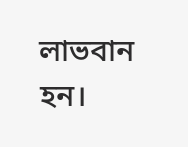লাভবান হন।